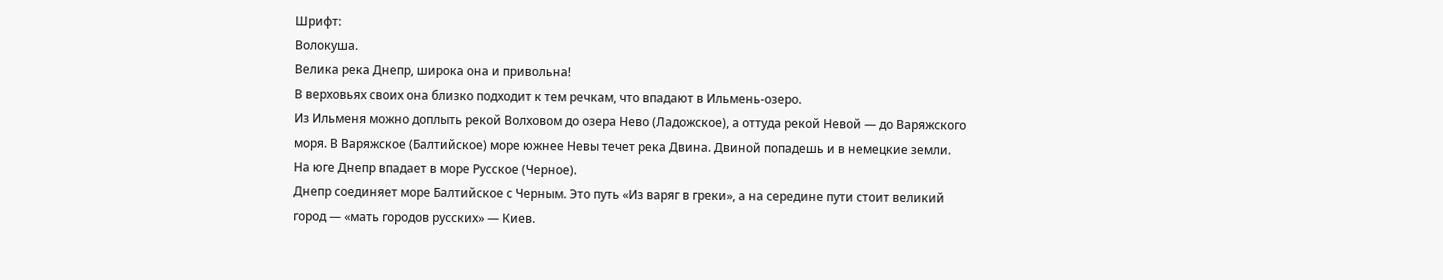Шрифт:
Волокуша.
Велика река Днепр, широка она и привольна!
В верховьях своих она близко подходит к тем речкам, что впадают в Ильмень-озеро.
Из Ильменя можно доплыть рекой Волховом до озера Нево (Ладожское), а оттуда рекой Невой — до Варяжского моря. В Варяжское (Балтийское) море южнее Невы течет река Двина. Двиной попадешь и в немецкие земли.
На юге Днепр впадает в море Русское (Черное).
Днепр соединяет море Балтийское с Черным. Это путь «Из варяг в греки», а на середине пути стоит великий город — «мать городов русских» — Киев.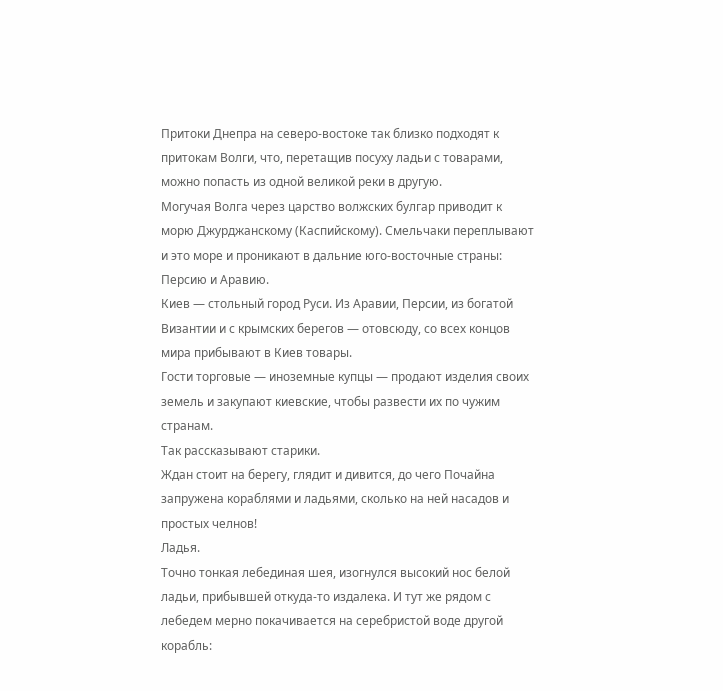Притоки Днепра на северо-востоке так близко подходят к притокам Волги, что, перетащив посуху ладьи с товарами, можно попасть из одной великой реки в другую.
Могучая Волга через царство волжских булгар приводит к морю Джурджанскому (Каспийскому). Смельчаки переплывают и это море и проникают в дальние юго-восточные страны: Персию и Аравию.
Киев — стольный город Руси. Из Аравии, Персии, из богатой Византии и с крымских берегов — отовсюду, со всех концов мира прибывают в Киев товары.
Гости торговые — иноземные купцы — продают изделия своих земель и закупают киевские, чтобы развести их по чужим странам.
Так рассказывают старики.
Ждан стоит на берегу, глядит и дивится, до чего Почайна запружена кораблями и ладьями, сколько на ней насадов и простых челнов!
Ладья.
Точно тонкая лебединая шея, изогнулся высокий нос белой ладьи, прибывшей откуда-то издалека. И тут же рядом с лебедем мерно покачивается на серебристой воде другой корабль: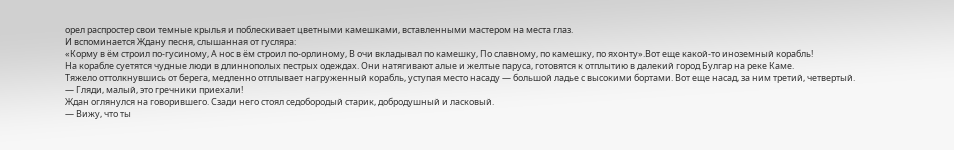орел распростер свои темные крылья и поблескивает цветными камешками, вставленными мастером на места глаз.
И вспоминается Ждану песня, слышанная от гусляра:
«Корму в ём строил по-гусиному, А нос в ём строил по-орлиному, В очи вкладывал по камешку, По славному, по камешку, по яхонту».Вот еще какой-то иноземный корабль!
На корабле суетятся чудные люди в длиннополых пестрых одеждах. Они натягивают алые и желтые паруса, готовятся к отплытию в далекий город Булгар на реке Каме.
Тяжело оттолкнувшись от берега, медленно отплывает нагруженный корабль, уступая место насаду — большой ладье с высокими бортами. Вот еще насад, за ним третий, четвертый.
— Гляди, малый, это гречники приехали!
Ждан оглянулся на говорившего. Сзади него стоял седобородый старик, добродушный и ласковый.
— Вижу, что ты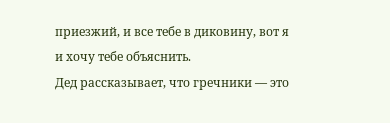приезжий, и все тебе в диковину, вот я и хочу тебе объяснить.
Дед рассказывает, что гречники — это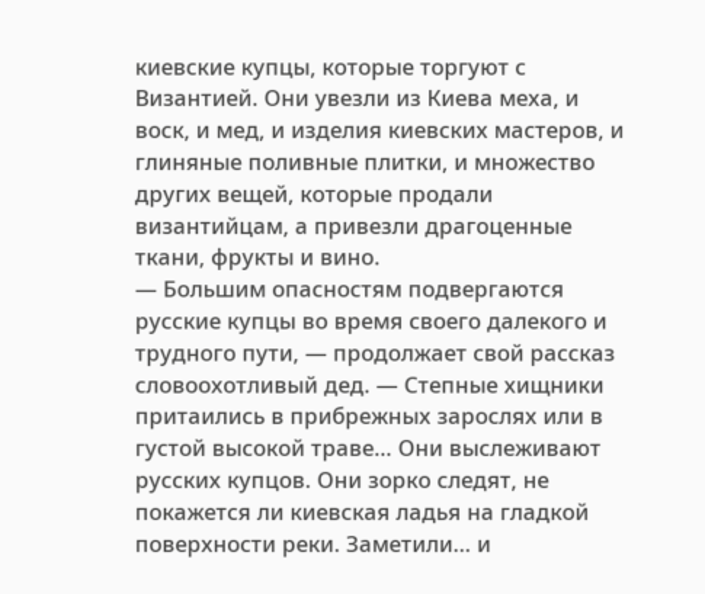киевские купцы, которые торгуют с Византией. Они увезли из Киева меха, и воск, и мед, и изделия киевских мастеров, и глиняные поливные плитки, и множество других вещей, которые продали византийцам, а привезли драгоценные ткани, фрукты и вино.
— Большим опасностям подвергаются русские купцы во время своего далекого и трудного пути, — продолжает свой рассказ словоохотливый дед. — Степные хищники притаились в прибрежных зарослях или в густой высокой траве… Они выслеживают русских купцов. Они зорко следят, не покажется ли киевская ладья на гладкой поверхности реки. Заметили… и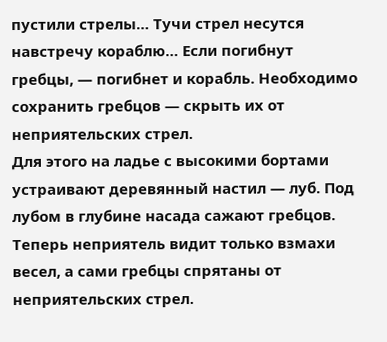пустили стрелы… Тучи стрел несутся навстречу кораблю… Если погибнут гребцы, — погибнет и корабль. Необходимо сохранить гребцов — скрыть их от неприятельских стрел.
Для этого на ладье с высокими бортами устраивают деревянный настил — луб. Под лубом в глубине насада сажают гребцов. Теперь неприятель видит только взмахи весел, а сами гребцы спрятаны от неприятельских стрел.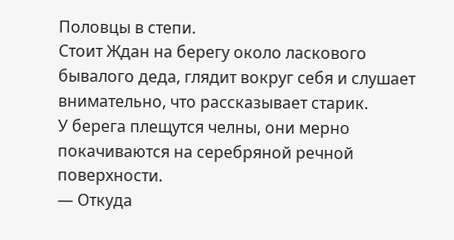Половцы в степи.
Стоит Ждан на берегу около ласкового бывалого деда, глядит вокруг себя и слушает внимательно, что рассказывает старик.
У берега плещутся челны, они мерно покачиваются на серебряной речной поверхности.
— Откуда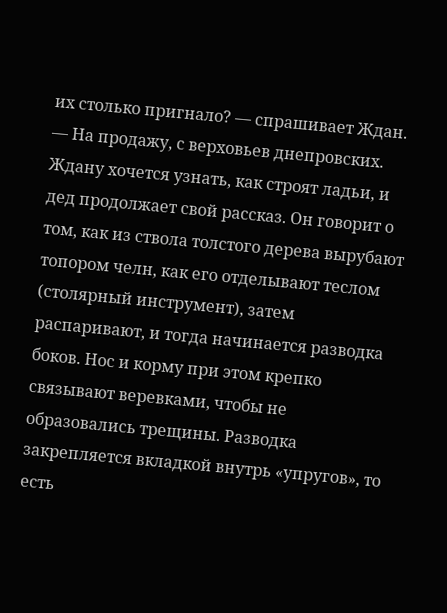их столько пригнало? — спрашивает Ждан.
— На продажу, с верховьев днепровских.
Ждану хочется узнать, как строят ладьи, и дед продолжает свой рассказ. Он говорит о том, как из ствола толстого дерева вырубают топором челн, как его отделывают теслом (столярный инструмент), затем распаривают, и тогда начинается разводка боков. Нос и корму при этом крепко связывают веревками, чтобы не образовались трещины. Разводка закрепляется вкладкой внутрь «упругов», то есть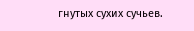гнутых сухих сучьев.